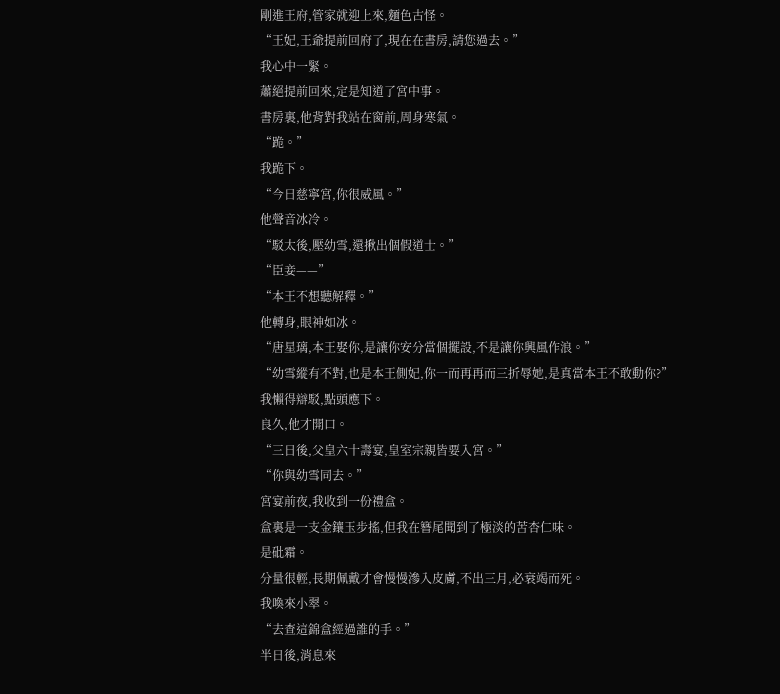剛進王府,管家就迎上來,麵色古怪。
“王妃,王爺提前回府了,現在在書房,請您過去。”
我心中一緊。
蕭絕提前回來,定是知道了宮中事。
書房裏,他背對我站在窗前,周身寒氣。
“跪。”
我跪下。
“今日慈寧宮,你很威風。”
他聲音冰冷。
“駁太後,壓幼雪,還揪出個假道士。”
“臣妾——”
“本王不想聽解釋。”
他轉身,眼神如冰。
“唐星璃,本王娶你,是讓你安分當個擺設,不是讓你興風作浪。”
“幼雪縱有不對,也是本王側妃,你一而再再而三折辱她,是真當本王不敢動你?”
我懶得辯駁,點頭應下。
良久,他才開口。
“三日後,父皇六十壽宴,皇室宗親皆要入宮。”
“你與幼雪同去。”
宮宴前夜,我收到一份禮盒。
盒裏是一支金鑲玉步搖,但我在簪尾聞到了極淡的苦杏仁味。
是砒霜。
分量很輕,長期佩戴才會慢慢滲入皮膚,不出三月,必衰竭而死。
我喚來小翠。
“去查這錦盒經過誰的手。”
半日後,消息來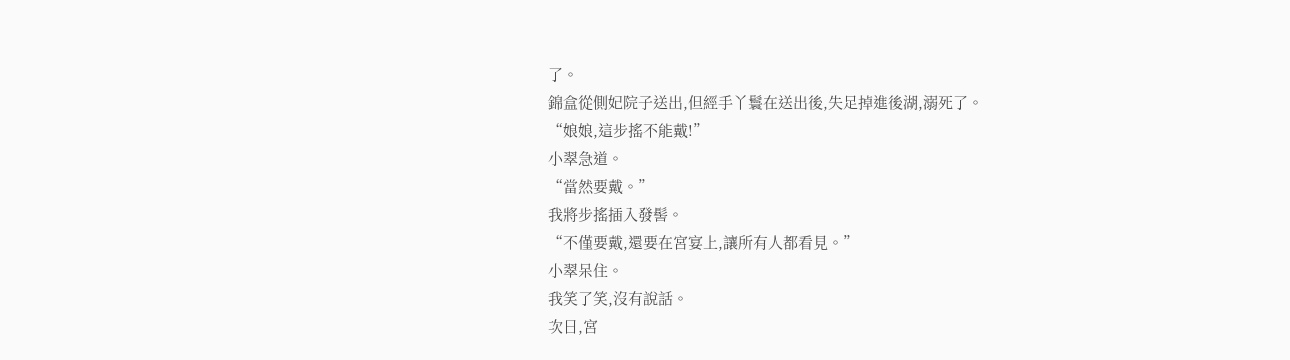了。
錦盒從側妃院子送出,但經手丫鬟在送出後,失足掉進後湖,溺死了。
“娘娘,這步搖不能戴!”
小翠急道。
“當然要戴。”
我將步搖插入發髻。
“不僅要戴,還要在宮宴上,讓所有人都看見。”
小翠呆住。
我笑了笑,沒有說話。
次日,宮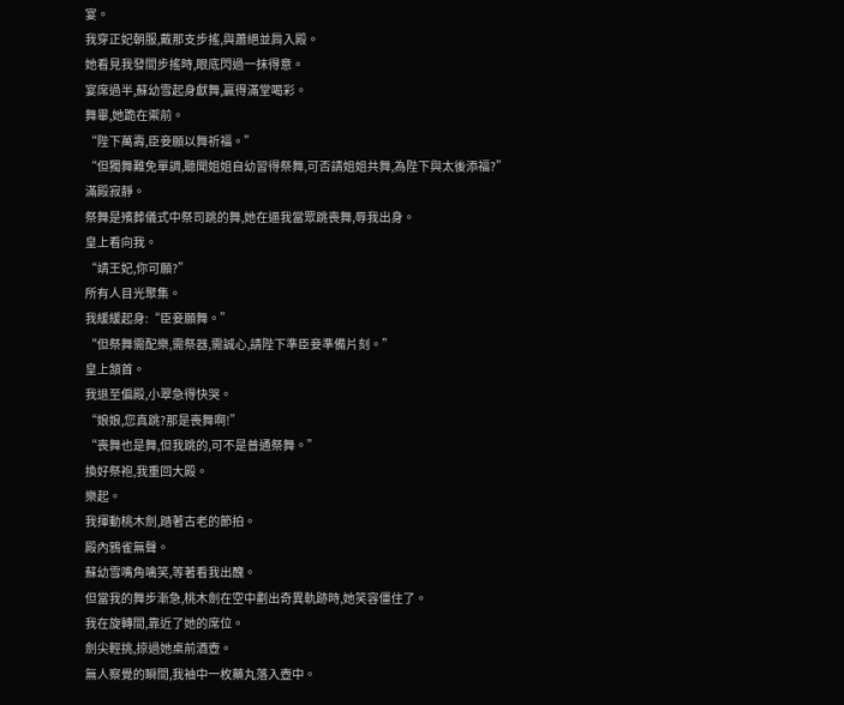宴。
我穿正妃朝服,戴那支步搖,與蕭絕並肩入殿。
她看見我發間步搖時,眼底閃過一抹得意。
宴席過半,蘇幼雪起身獻舞,贏得滿堂喝彩。
舞畢,她跪在禦前。
“陛下萬壽,臣妾願以舞祈福。”
“但獨舞難免單調,聽聞姐姐自幼習得祭舞,可否請姐姐共舞,為陛下與太後添福?”
滿殿寂靜。
祭舞是殯葬儀式中祭司跳的舞,她在逼我當眾跳喪舞,辱我出身。
皇上看向我。
“靖王妃,你可願?”
所有人目光聚集。
我緩緩起身:“臣妾願舞。”
“但祭舞需配樂,需祭器,需誠心,請陛下準臣妾準備片刻。”
皇上頷首。
我退至偏殿,小翠急得快哭。
“娘娘,您真跳?那是喪舞啊!”
“喪舞也是舞,但我跳的,可不是普通祭舞。”
換好祭袍,我重回大殿。
樂起。
我揮動桃木劍,踏著古老的節拍。
殿內鴉雀無聲。
蘇幼雪嘴角噙笑,等著看我出醜。
但當我的舞步漸急,桃木劍在空中劃出奇異軌跡時,她笑容僵住了。
我在旋轉間,靠近了她的席位。
劍尖輕挑,掠過她桌前酒壺。
無人察覺的瞬間,我袖中一枚藥丸落入壺中。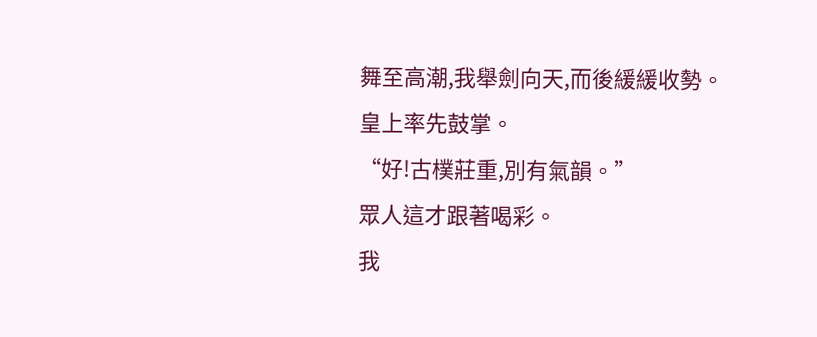舞至高潮,我舉劍向天,而後緩緩收勢。
皇上率先鼓掌。
“好!古樸莊重,別有氣韻。”
眾人這才跟著喝彩。
我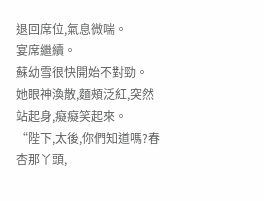退回席位,氣息微喘。
宴席繼續。
蘇幼雪很快開始不對勁。
她眼神渙散,麵頰泛紅,突然站起身,癡癡笑起來。
“陛下,太後,你們知道嗎?春杏那丫頭,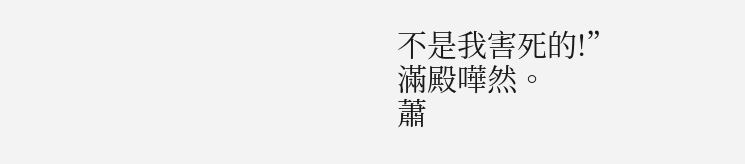不是我害死的!”
滿殿嘩然。
蕭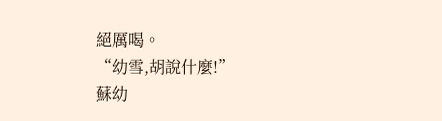絕厲喝。
“幼雪,胡說什麼!”
蘇幼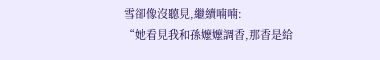雪卻像沒聽見,繼續喃喃:
“她看見我和孫嬤嬤調香,那香是給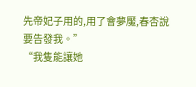先帝妃子用的,用了會夢魘,春杏說要告發我。”
“我隻能讓她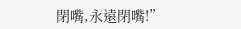閉嘴,永遠閉嘴!”